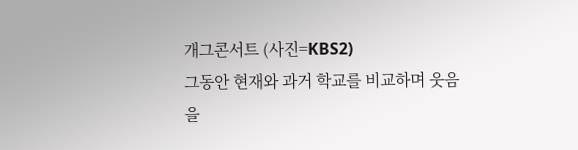개그콘서트 (사진=KBS2)
그동안 현재와 과거 학교를 비교하며 웃음을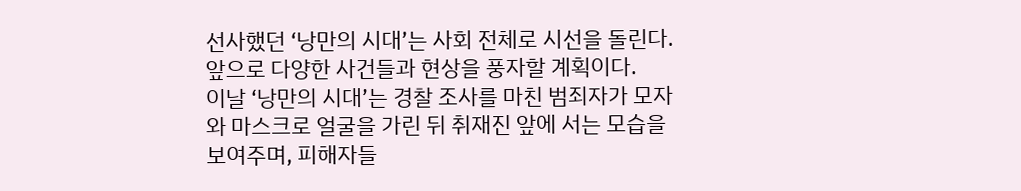선사했던 ‘낭만의 시대’는 사회 전체로 시선을 돌린다. 앞으로 다양한 사건들과 현상을 풍자할 계획이다.
이날 ‘낭만의 시대’는 경찰 조사를 마친 범죄자가 모자와 마스크로 얼굴을 가린 뒤 취재진 앞에 서는 모습을 보여주며, 피해자들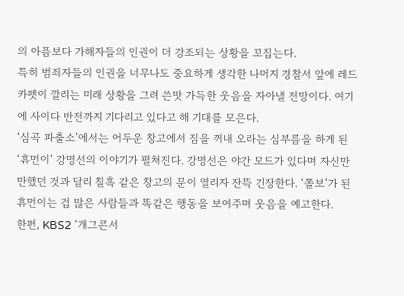의 아픔보다 가해자들의 인권이 더 강조되는 상황을 꼬집는다.
특히 범죄자들의 인권을 너무나도 중요하게 생각한 나머지 경찰서 앞에 레드카펫이 깔리는 미래 상황을 그려 쓴맛 가득한 웃음을 자아낼 전망이다. 여기에 사이다 반전까지 기다리고 있다고 해 기대를 모은다.
‘심곡 파출소’에서는 어두운 창고에서 짐을 꺼내 오라는 심부름을 하게 된 ‘휴먼이’ 강명선의 이야기가 펼쳐진다. 강명선은 야간 모드가 있다며 자신만만했던 것과 달리 칠흑 같은 창고의 문이 열리자 잔뜩 긴장한다. ‘쫄보’가 된 휴먼이는 겁 많은 사람들과 똑같은 행동을 보여주며 웃음을 예고한다.
한편, KBS2 ‘개그콘서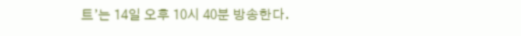트’는 14일 오후 10시 40분 방송한다.